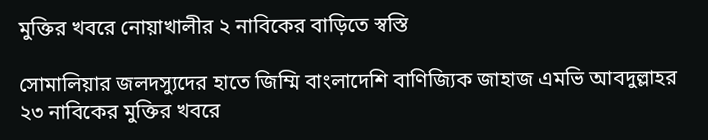মুক্তির খবরে নোয়াখালীর ২ নাবিকের বাড়িতে স্বস্তি

সোমালিয়ার জলদস্যুদের হাতে জিম্মি বাংলাদেশি বাণিজ্যিক জাহাজ এমভি আবদুল্লাহর ২৩ নাবিকের মুক্তির খবরে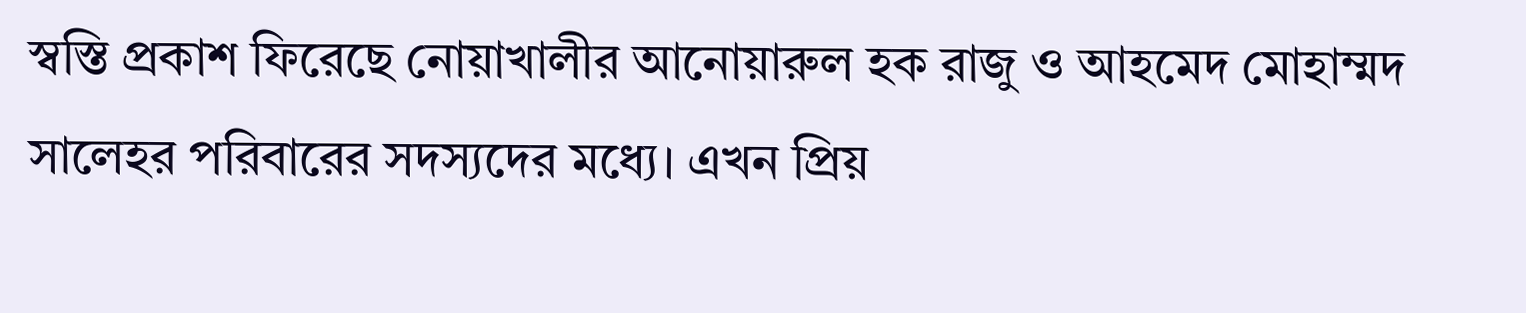স্বস্তি প্রকাশ ফিরেছে নোয়াখালীর আনোয়ারুল হক রাজু ও আহমেদ মোহাম্মদ সালেহর পরিবারের সদস্যদের মধ্যে। এখন প্রিয়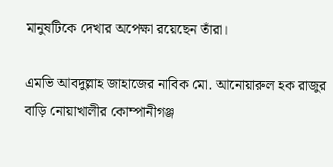মানুষটিকে দেখার অপেক্ষা রয়েছেন তাঁরা।

এমভি আবদুল্লাহ জাহাজের নাবিক মো. আনোয়ারুল হক রাজুর বাড়ি নোয়াখালীর কোম্পানীগঞ্জ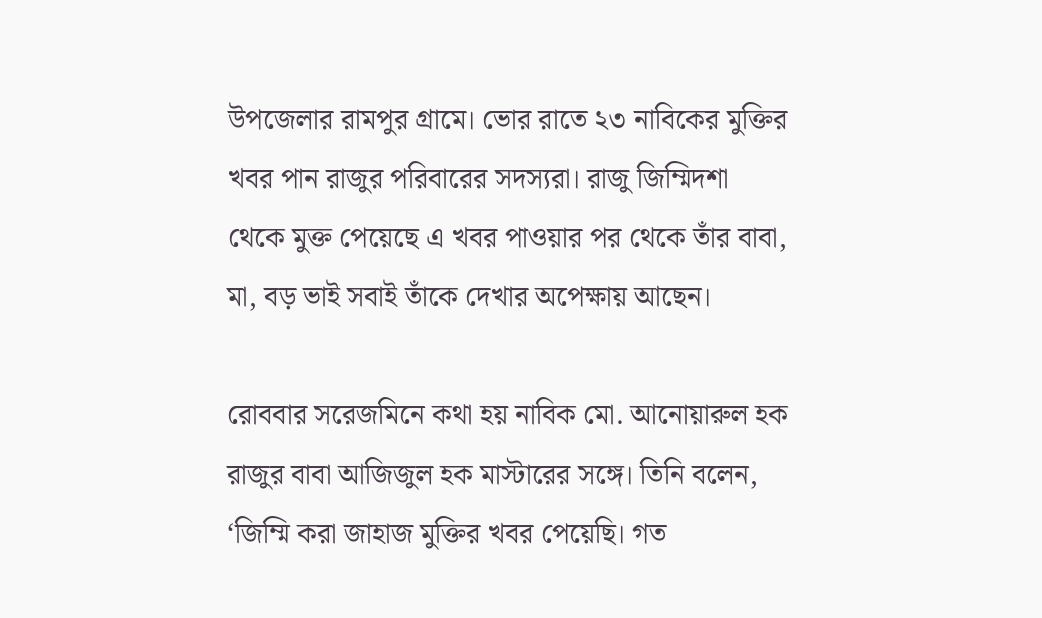উপজেলার রামপুর গ্রামে। ভোর রাতে ২৩ নাবিকের মুক্তির খবর পান রাজুর পরিবারের সদস্যরা। রাজু জিম্মিদশা থেকে মুক্ত পেয়েছে এ খবর পাওয়ার পর থেকে তাঁর বাবা, মা, বড় ভাই সবাই তাঁকে দেখার অপেক্ষায় আছেন।

রোববার সরেজমিনে কথা হয় নাবিক মো. আনোয়ারুল হক রাজুর বাবা আজিজুল হক মাস্টারের সঙ্গে। তিনি বলেন, ‘জিম্মি করা জাহাজ মুক্তির খবর পেয়েছি। গত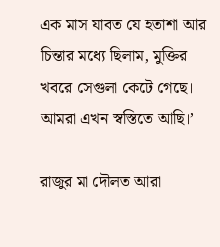এক মাস যাবত যে হতাশা আর চিন্তার মধ্যে ছিলাম, মুক্তির খবরে সেগুলা কেটে গেছে। আমরা এখন স্বস্তিতে আছি।’

রাজুর মা দৌলত আরা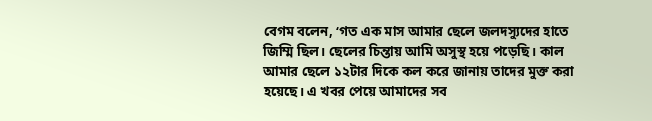বেগম বলেন, ‘গত এক মাস আমার ছেলে জলদস্যুদের হাতে জিম্মি ছিল। ছেলের চিন্তায় আমি অসুস্থ হয়ে পড়েছি। কাল আমার ছেলে ১২টার দিকে কল করে জানায় তাদের মুক্ত করা হয়েছে। এ খবর পেয়ে আমাদের সব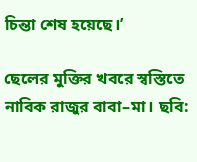চিন্তা শেষ হয়েছে।’

ছেলের মুক্তির খবরে স্বস্তিতে নাবিক রাজুর বাবা–মা। ছবি: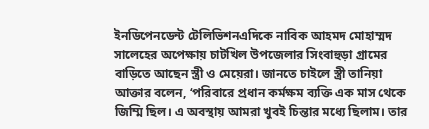ইনডিপেনডেন্ট টেলিভিশনএদিকে নাবিক আহমদ মোহাম্মদ সালেহের অপেক্ষায় চাটখিল উপজেলার সিংবাহুড়া গ্রামের বাড়িতে আছেন স্ত্রী ও মেয়েরা। জানতে চাইলে স্ত্রী তানিয়া আক্তার বলেন, ‘পরিবারে প্রধান কর্মক্ষম ব্যক্তি এক মাস থেকে জিম্মি ছিল। এ অবস্থায় আমরা খুবই চিন্তার মধ্যে ছিলাম। তার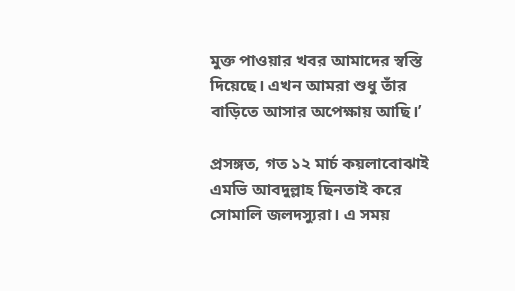মুক্ত পাওয়ার খবর আমাদের স্বস্তি দিয়েছে। এখন আমরা শুধু তাঁর বাড়িতে আসার অপেক্ষায় আছি।’

প্রসঙ্গত, গত ১২ মার্চ কয়লাবোঝাই এমভি আবদুল্লাহ ছিনতাই করে সোমালি জলদস্যুরা। এ সময়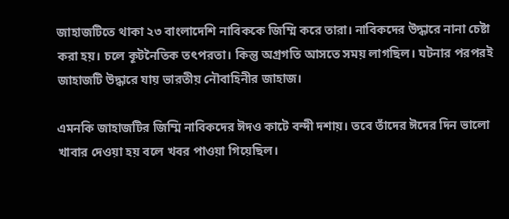জাহাজটিতে থাকা ২৩ বাংলাদেশি নাবিককে জিম্মি করে তারা। নাবিকদের উদ্ধারে নানা চেষ্টা করা হয়। চলে কূটনৈতিক তৎপরতা। কিন্তু অগ্রগতি আসতে সময় লাগছিল। ঘটনার পরপরই জাহাজটি উদ্ধারে যায় ভারতীয় নৌবাহিনীর জাহাজ।

এমনকি জাহাজটির জিম্মি নাবিকদের ঈদও কাটে বন্দী দশায়। তবে তাঁদের ঈদের দিন ভালো খাবার দেওয়া হয় বলে খবর পাওয়া গিয়েছিল।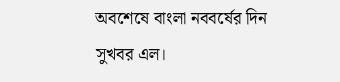অবশেষে বাংলা নববর্ষের দিন সুখবর এল।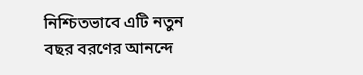নিশ্চিতভাবে এটি নতুন বছর বরণের আনন্দে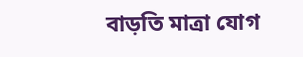বাড়তি মাত্রা যোগ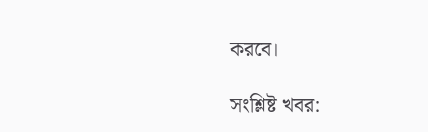করবে।

সংশ্লিষ্ট খবর: